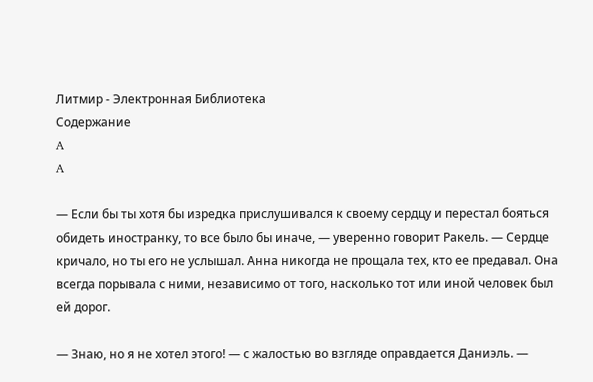Литмир - Электронная Библиотека
Содержание
A
A

— Если бы ты хотя бы изредка прислушивался к своему сердцу и перестал бояться обидеть иностранку, то все было бы иначе, — уверенно говорит Ракель. — Сердце кричало, но ты его не услышал. Анна никогда не прощала тех, кто ее предавал. Она всегда порывала с ними, независимо от того, насколько тот или иной человек был ей дорог.

— Знаю, но я не хотел этого! — с жалостью во взгляде оправдается Даниэль. —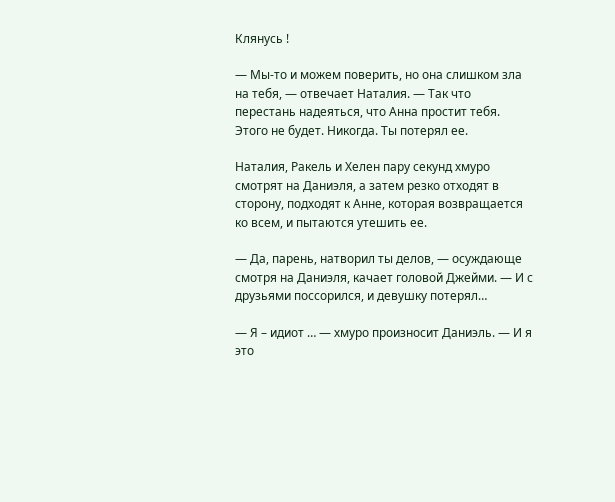Клянусь !

— Мы-то и можем поверить, но она слишком зла на тебя, — отвечает Наталия. — Так что перестань надеяться, что Анна простит тебя. Этого не будет. Никогда. Ты потерял ее.

Наталия, Ракель и Хелен пару секунд хмуро смотрят на Даниэля, а затем резко отходят в сторону, подходят к Анне, которая возвращается ко всем, и пытаются утешить ее.

— Да, парень, натворил ты делов, — осуждающе смотря на Даниэля, качает головой Джейми. — И с друзьями поссорился, и девушку потерял…

— Я – идиот … — хмуро произносит Даниэль. — И я это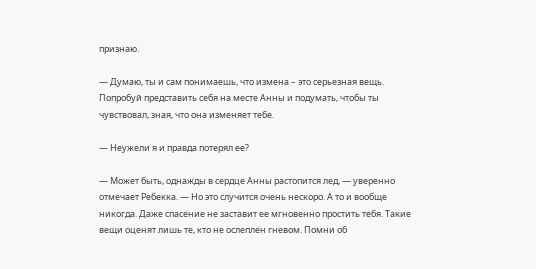признаю.

— Думаю, ты и сам понимаешь, что измена – это серьезная вещь. Попробуй представить себя на месте Анны и подумать, чтобы ты чувствовал, зная, что она изменяет тебе.

— Неужели я и правда потерял ее?

— Может быть, однажды в сердце Анны растопится лед, — уверенно отмечает Ребекка. — Но это случится очень нескоро. А то и вообще никогда. Даже спасение не заставит ее мгновенно простить тебя. Такие вещи оценят лишь те, кто не ослеплен гневом. Помни об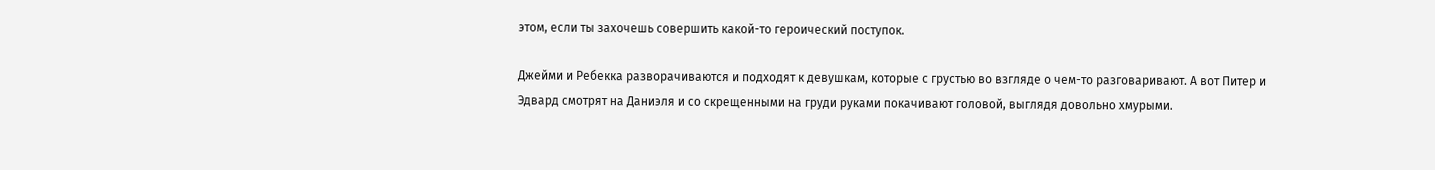этом, если ты захочешь совершить какой-то героический поступок.

Джейми и Ребекка разворачиваются и подходят к девушкам, которые с грустью во взгляде о чем-то разговаривают. А вот Питер и Эдвард смотрят на Даниэля и со скрещенными на груди руками покачивают головой, выглядя довольно хмурыми.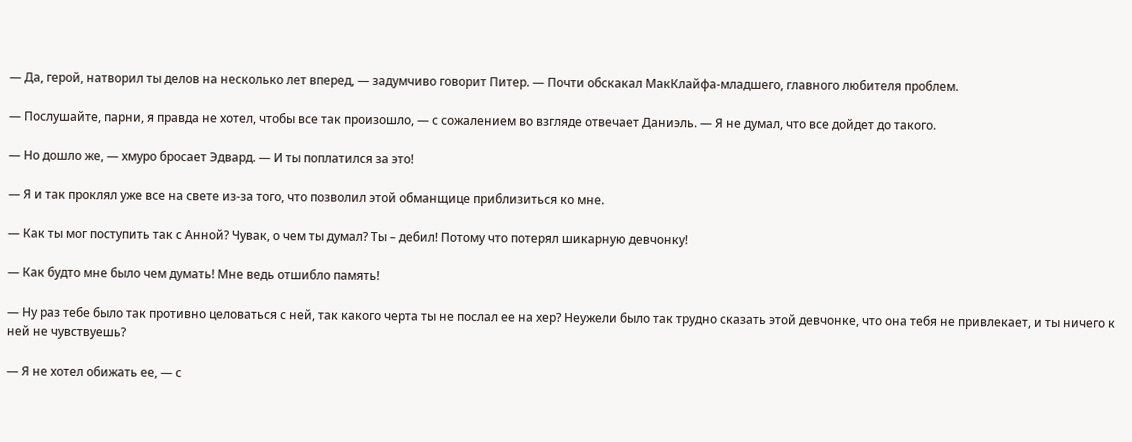— Да, герой, натворил ты делов на несколько лет вперед, — задумчиво говорит Питер. — Почти обскакал МакКлайфа-младшего, главного любителя проблем.

— Послушайте, парни, я правда не хотел, чтобы все так произошло, — с сожалением во взгляде отвечает Даниэль. — Я не думал, что все дойдет до такого.

— Но дошло же, — хмуро бросает Эдвард. — И ты поплатился за это!

— Я и так проклял уже все на свете из-за того, что позволил этой обманщице приблизиться ко мне.

— Как ты мог поступить так с Анной? Чувак, о чем ты думал? Ты – дебил! Потому что потерял шикарную девчонку!

— Как будто мне было чем думать! Мне ведь отшибло память!

— Ну раз тебе было так противно целоваться с ней, так какого черта ты не послал ее на хер? Неужели было так трудно сказать этой девчонке, что она тебя не привлекает, и ты ничего к ней не чувствуешь?

— Я не хотел обижать ее, — с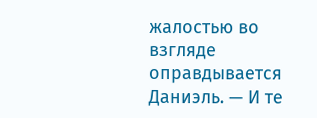жалостью во взгляде оправдывается Даниэль. — И те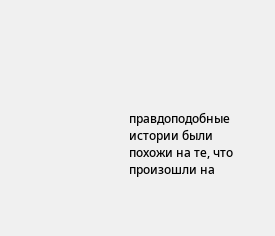правдоподобные истории были похожи на те, что произошли на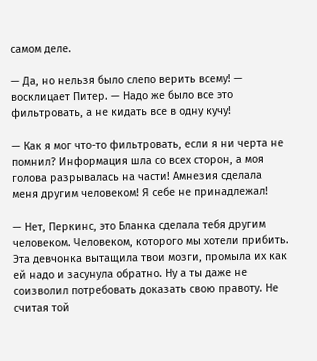самом деле.

— Да, но нельзя было слепо верить всему! — восклицает Питер. — Надо же было все это фильтровать, а не кидать все в одну кучу!

— Как я мог что-то фильтровать, если я ни черта не помнил? Информация шла со всех сторон, а моя голова разрывалась на части! Амнезия сделала меня другим человеком! Я себе не принадлежал!

— Нет, Перкинс, это Бланка сделала тебя другим человеком. Человеком, которого мы хотели прибить. Эта девчонка вытащила твои мозги, промыла их как ей надо и засунула обратно. Ну а ты даже не соизволил потребовать доказать свою правоту. Не считая той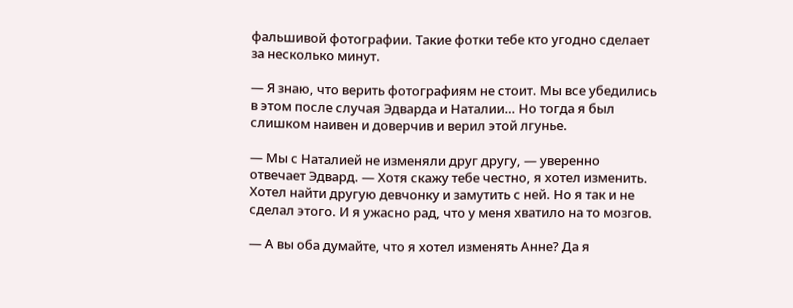фальшивой фотографии. Такие фотки тебе кто угодно сделает за несколько минут.

— Я знаю, что верить фотографиям не стоит. Мы все убедились в этом после случая Эдварда и Наталии… Но тогда я был слишком наивен и доверчив и верил этой лгунье.

— Мы с Наталией не изменяли друг другу, — уверенно отвечает Эдвард. — Хотя скажу тебе честно, я хотел изменить. Хотел найти другую девчонку и замутить с ней. Но я так и не сделал этого. И я ужасно рад, что у меня хватило на то мозгов.

— А вы оба думайте, что я хотел изменять Анне? Да я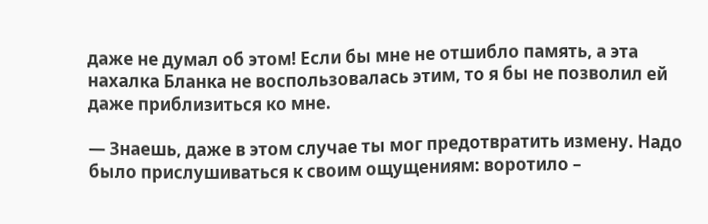даже не думал об этом! Если бы мне не отшибло память, а эта нахалка Бланка не воспользовалась этим, то я бы не позволил ей даже приблизиться ко мне.

— Знаешь, даже в этом случае ты мог предотвратить измену. Надо было прислушиваться к своим ощущениям: воротило –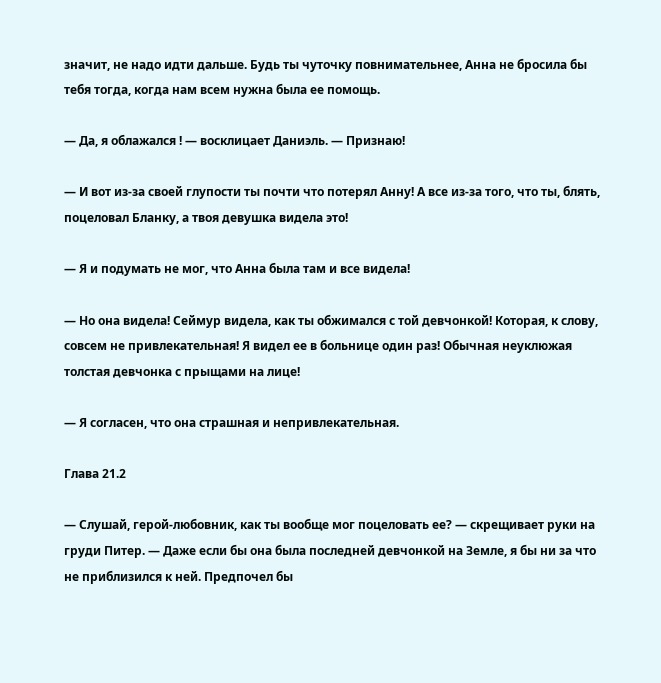значит, не надо идти дальше. Будь ты чуточку повнимательнее, Анна не бросила бы тебя тогда, когда нам всем нужна была ее помощь.

— Да, я облажался ! — восклицает Даниэль. — Признаю!

— И вот из-за своей глупости ты почти что потерял Анну! А все из-за того, что ты, блять, поцеловал Бланку, а твоя девушка видела это!

— Я и подумать не мог, что Анна была там и все видела!

— Но она видела! Сеймур видела, как ты обжимался с той девчонкой! Которая, к слову, совсем не привлекательная! Я видел ее в больнице один раз! Обычная неуклюжая толстая девчонка с прыщами на лице!

— Я согласен, что она страшная и непривлекательная.

Глава 21.2

— Слушай, герой-любовник, как ты вообще мог поцеловать ее? — скрещивает руки на груди Питер. — Даже если бы она была последней девчонкой на Земле, я бы ни за что не приблизился к ней. Предпочел бы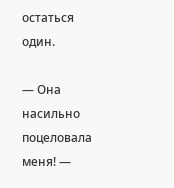остаться один.

— Она насильно поцеловала меня! —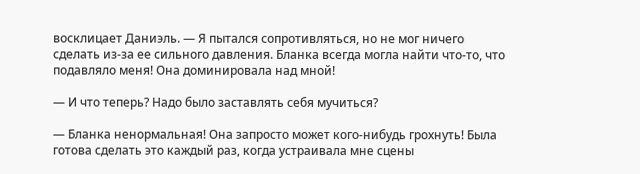восклицает Даниэль. — Я пытался сопротивляться, но не мог ничего сделать из-за ее сильного давления. Бланка всегда могла найти что-то, что подавляло меня! Она доминировала над мной!

— И что теперь? Надо было заставлять себя мучиться?

— Бланка ненормальная! Она запросто может кого-нибудь грохнуть! Была готова сделать это каждый раз, когда устраивала мне сцены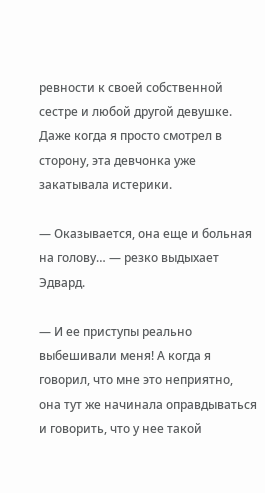ревности к своей собственной сестре и любой другой девушке. Даже когда я просто смотрел в сторону, эта девчонка уже закатывала истерики.

— Оказывается, она еще и больная на голову… — резко выдыхает Эдвард.

— И ее приступы реально выбешивали меня! А когда я говорил, что мне это неприятно, она тут же начинала оправдываться и говорить, что у нее такой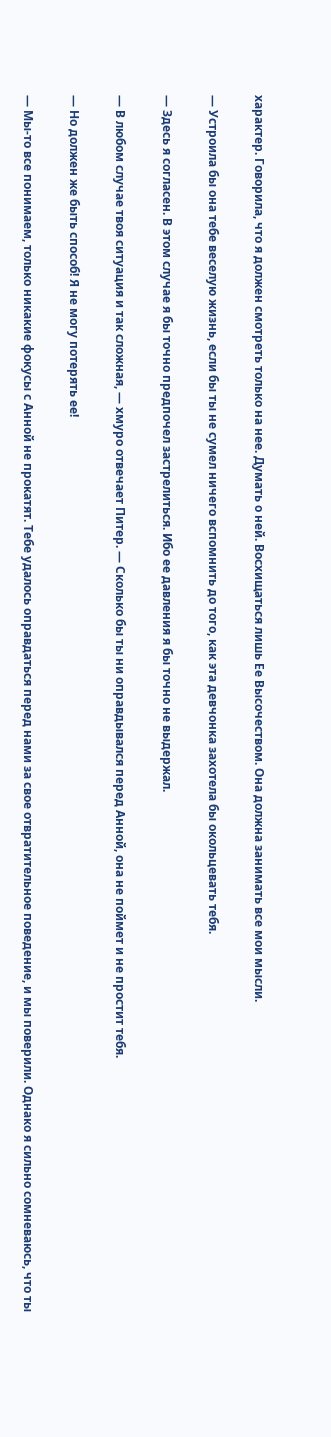характер. Говорила, что я должен смотреть только на нее. Думать о ней. Восхищаться лишь Ее Высочеством. Она должна занимать все мои мысли.

— Устроила бы она тебе веселую жизнь, если бы ты не сумел ничего вспомнить до того, как эта девчонка захотела бы окольцевать тебя.

— Здесь я согласен. В этом случае я бы точно предпочел застрелиться. Ибо ее давления я бы точно не выдержал.

— В любом случае твоя ситуация и так сложная, — хмуро отвечает Питер. — Сколько бы ты ни оправдывался перед Анной, она не поймет и не простит тебя.

— Но должен же быть способ! Я не могу потерять ее!

— Мы-то все понимаем, только никакие фокусы с Анной не прокатят. Тебе удалось оправдаться перед нами за свое отвратительное поведение, и мы поверили. Однако я сильно сомневаюсь, что ты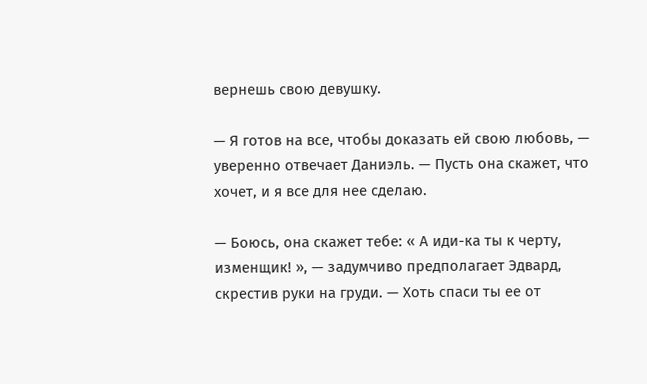вернешь свою девушку.

— Я готов на все, чтобы доказать ей свою любовь, — уверенно отвечает Даниэль. — Пусть она скажет, что хочет, и я все для нее сделаю.

— Боюсь, она скажет тебе: « А иди-ка ты к черту, изменщик! », — задумчиво предполагает Эдвард, скрестив руки на груди. — Хоть спаси ты ее от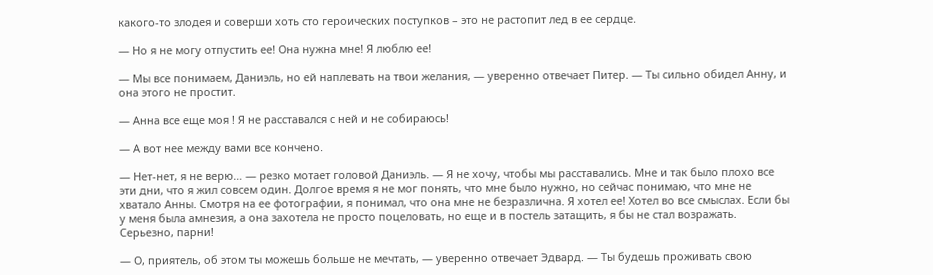какого-то злодея и соверши хоть сто героических поступков – это не растопит лед в ее сердце.

— Но я не могу отпустить ее! Она нужна мне! Я люблю ее!

— Мы все понимаем, Даниэль, но ей наплевать на твои желания, — уверенно отвечает Питер. — Ты сильно обидел Анну, и она этого не простит.

— Анна все еще моя ! Я не расставался с ней и не собираюсь!

— А вот нее между вами все кончено.

— Нет-нет, я не верю… — резко мотает головой Даниэль. — Я не хочу, чтобы мы расставались. Мне и так было плохо все эти дни, что я жил совсем один. Долгое время я не мог понять, что мне было нужно, но сейчас понимаю, что мне не хватало Анны. Смотря на ее фотографии, я понимал, что она мне не безразлична. Я хотел ее! Хотел во все смыслах. Если бы у меня была амнезия, а она захотела не просто поцеловать, но еще и в постель затащить, я бы не стал возражать. Серьезно, парни!

— О, приятель, об этом ты можешь больше не мечтать, — уверенно отвечает Эдвард. — Ты будешь проживать свою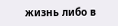жизнь либо в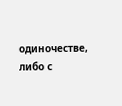одиночестве, либо с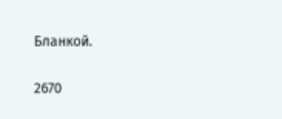Бланкой.

2670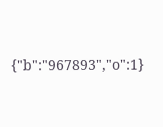{"b":"967893","o":1}